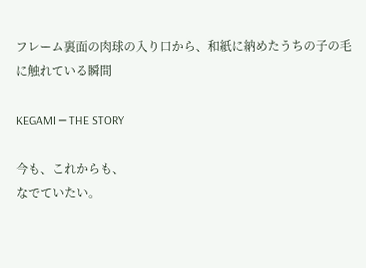フレーム裏面の肉球の入り口から、和紙に納めたうちの子の毛に触れている瞬間

KEGAMI ─ THE STORY

今も、これからも、
なでていたい。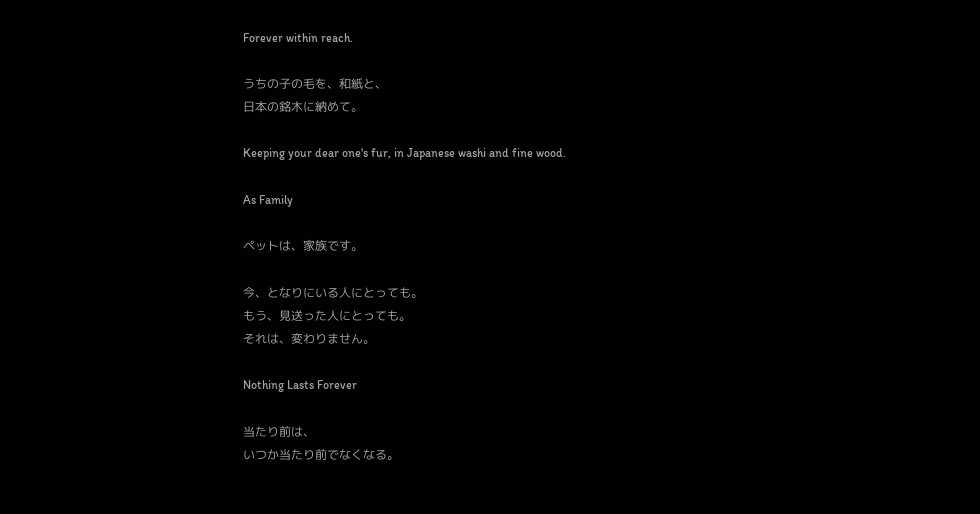Forever within reach.

うちの子の毛を、和紙と、
日本の銘木に納めて。

Keeping your dear one's fur, in Japanese washi and fine wood.

As Family

ペットは、家族です。

今、となりにいる人にとっても。
もう、見送った人にとっても。
それは、変わりません。

Nothing Lasts Forever

当たり前は、
いつか当たり前でなくなる。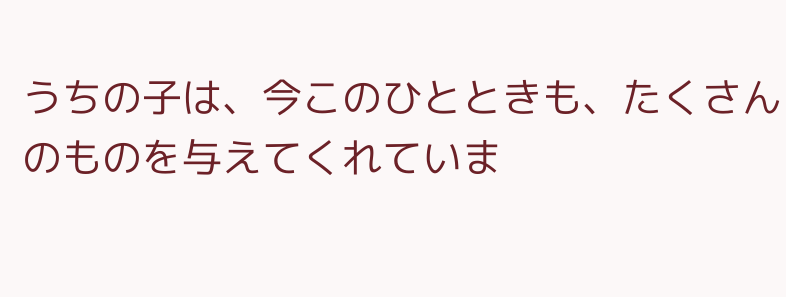うちの子は、今このひとときも、たくさんのものを与えてくれていま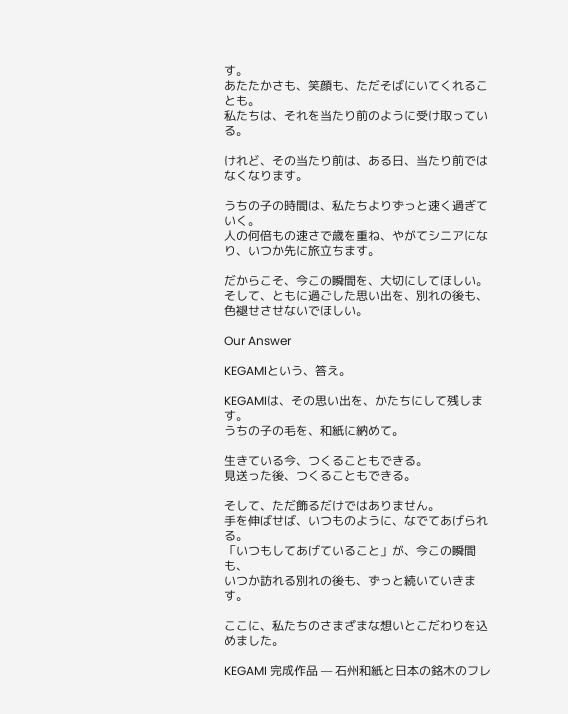す。
あたたかさも、笑顔も、ただそばにいてくれることも。
私たちは、それを当たり前のように受け取っている。

けれど、その当たり前は、ある日、当たり前ではなくなります。

うちの子の時間は、私たちよりずっと速く過ぎていく。
人の何倍もの速さで歳を重ね、やがてシニアになり、いつか先に旅立ちます。

だからこそ、今この瞬間を、大切にしてほしい。
そして、ともに過ごした思い出を、別れの後も、色褪せさせないでほしい。

Our Answer

KEGAMIという、答え。

KEGAMIは、その思い出を、かたちにして残します。
うちの子の毛を、和紙に納めて。

生きている今、つくることもできる。
見送った後、つくることもできる。

そして、ただ飾るだけではありません。
手を伸ばせば、いつものように、なでてあげられる。
「いつもしてあげていること」が、今この瞬間も、
いつか訪れる別れの後も、ずっと続いていきます。

ここに、私たちのさまざまな想いとこだわりを込めました。

KEGAMI 完成作品 — 石州和紙と日本の銘木のフレ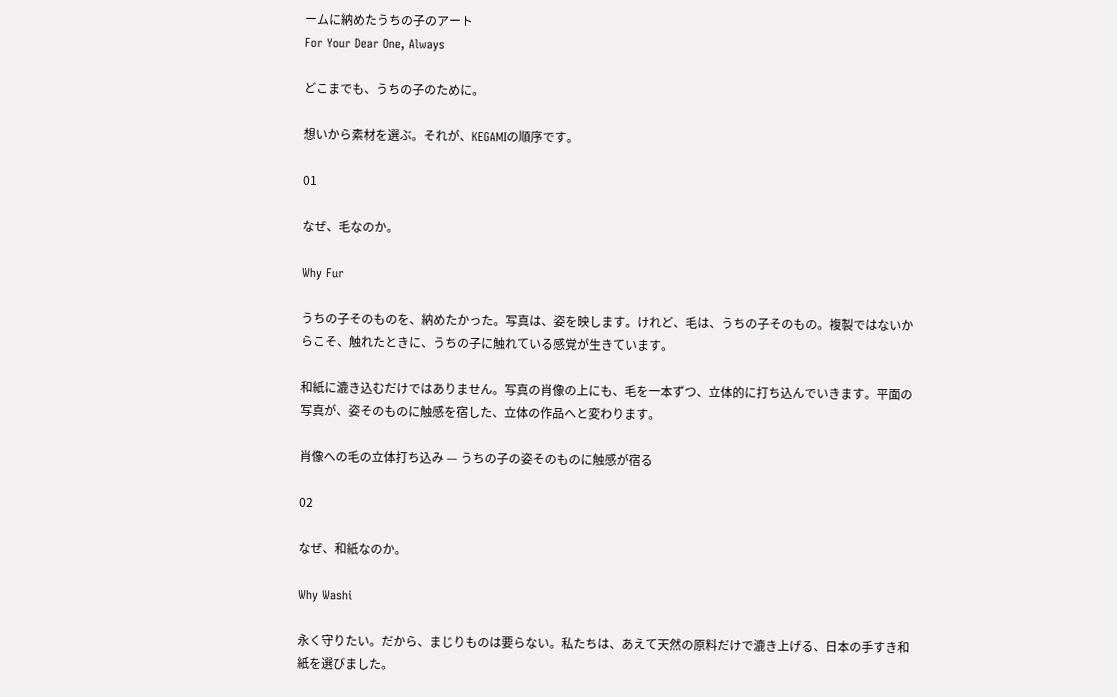ームに納めたうちの子のアート
For Your Dear One, Always

どこまでも、うちの子のために。

想いから素材を選ぶ。それが、KEGAMIの順序です。

01

なぜ、毛なのか。

Why Fur

うちの子そのものを、納めたかった。写真は、姿を映します。けれど、毛は、うちの子そのもの。複製ではないからこそ、触れたときに、うちの子に触れている感覚が生きています。

和紙に漉き込むだけではありません。写真の肖像の上にも、毛を一本ずつ、立体的に打ち込んでいきます。平面の写真が、姿そのものに触感を宿した、立体の作品へと変わります。

肖像への毛の立体打ち込み — うちの子の姿そのものに触感が宿る

02

なぜ、和紙なのか。

Why Washi

永く守りたい。だから、まじりものは要らない。私たちは、あえて天然の原料だけで漉き上げる、日本の手すき和紙を選びました。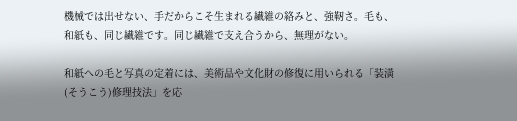機械では出せない、手だからこそ生まれる繊維の絡みと、強靭さ。毛も、和紙も、同じ繊維です。同じ繊維で支え合うから、無理がない。

和紙への毛と写真の定着には、美術品や文化財の修復に用いられる「装潢(そうこう)修理技法」を応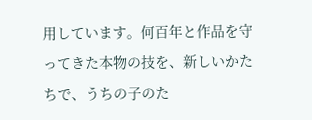用しています。何百年と作品を守ってきた本物の技を、新しいかたちで、うちの子のた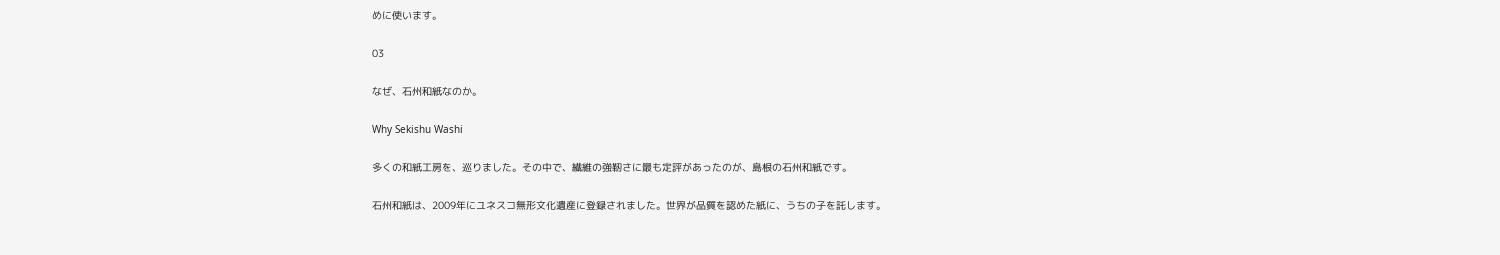めに使います。

03

なぜ、石州和紙なのか。

Why Sekishu Washi

多くの和紙工房を、巡りました。その中で、繊維の強靭さに最も定評があったのが、島根の石州和紙です。

石州和紙は、2009年にユネスコ無形文化遺産に登録されました。世界が品質を認めた紙に、うちの子を託します。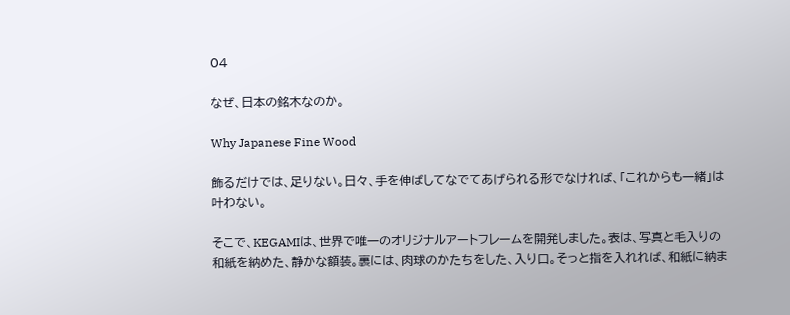04

なぜ、日本の銘木なのか。

Why Japanese Fine Wood

飾るだけでは、足りない。日々、手を伸ばしてなでてあげられる形でなければ、「これからも一緒」は叶わない。

そこで、KEGAMIは、世界で唯一のオリジナルアートフレームを開発しました。表は、写真と毛入りの和紙を納めた、静かな額装。裏には、肉球のかたちをした、入り口。そっと指を入れれば、和紙に納ま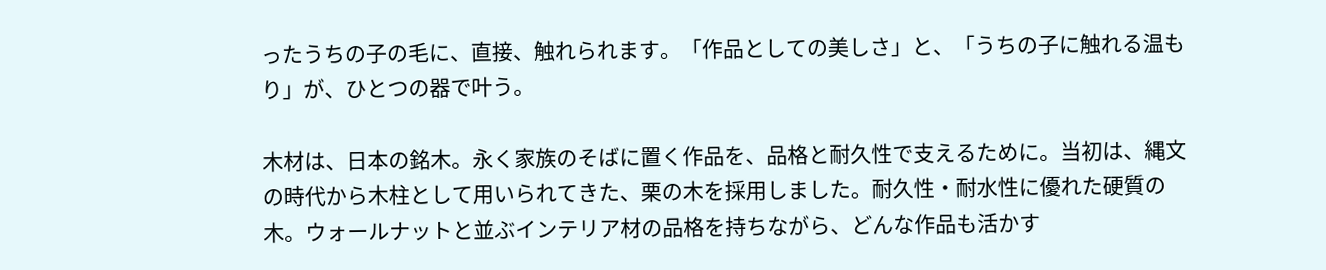ったうちの子の毛に、直接、触れられます。「作品としての美しさ」と、「うちの子に触れる温もり」が、ひとつの器で叶う。

木材は、日本の銘木。永く家族のそばに置く作品を、品格と耐久性で支えるために。当初は、縄文の時代から木柱として用いられてきた、栗の木を採用しました。耐久性・耐水性に優れた硬質の木。ウォールナットと並ぶインテリア材の品格を持ちながら、どんな作品も活かす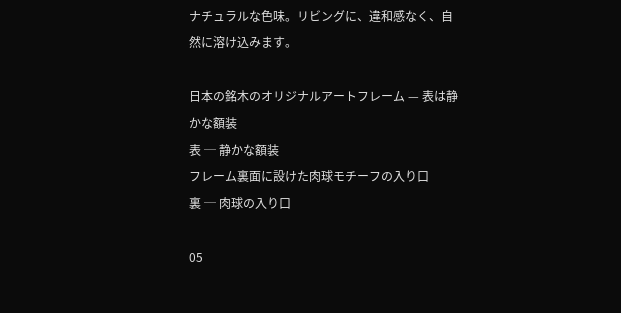ナチュラルな色味。リビングに、違和感なく、自然に溶け込みます。

日本の銘木のオリジナルアートフレーム — 表は静かな額装
表 ─ 静かな額装
フレーム裏面に設けた肉球モチーフの入り口
裏 ─ 肉球の入り口

05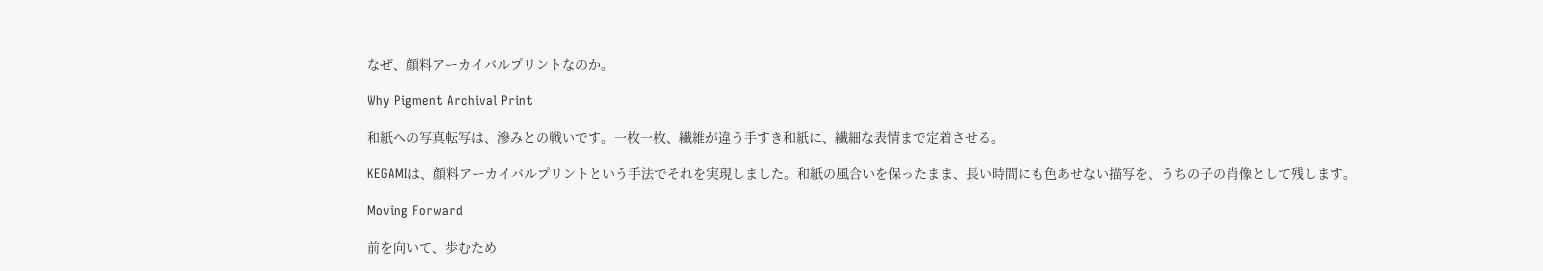なぜ、顔料アーカイバルプリントなのか。

Why Pigment Archival Print

和紙への写真転写は、滲みとの戦いです。一枚一枚、繊維が違う手すき和紙に、繊細な表情まで定着させる。

KEGAMIは、顔料アーカイバルプリントという手法でそれを実現しました。和紙の風合いを保ったまま、長い時間にも色あせない描写を、うちの子の肖像として残します。

Moving Forward

前を向いて、歩むため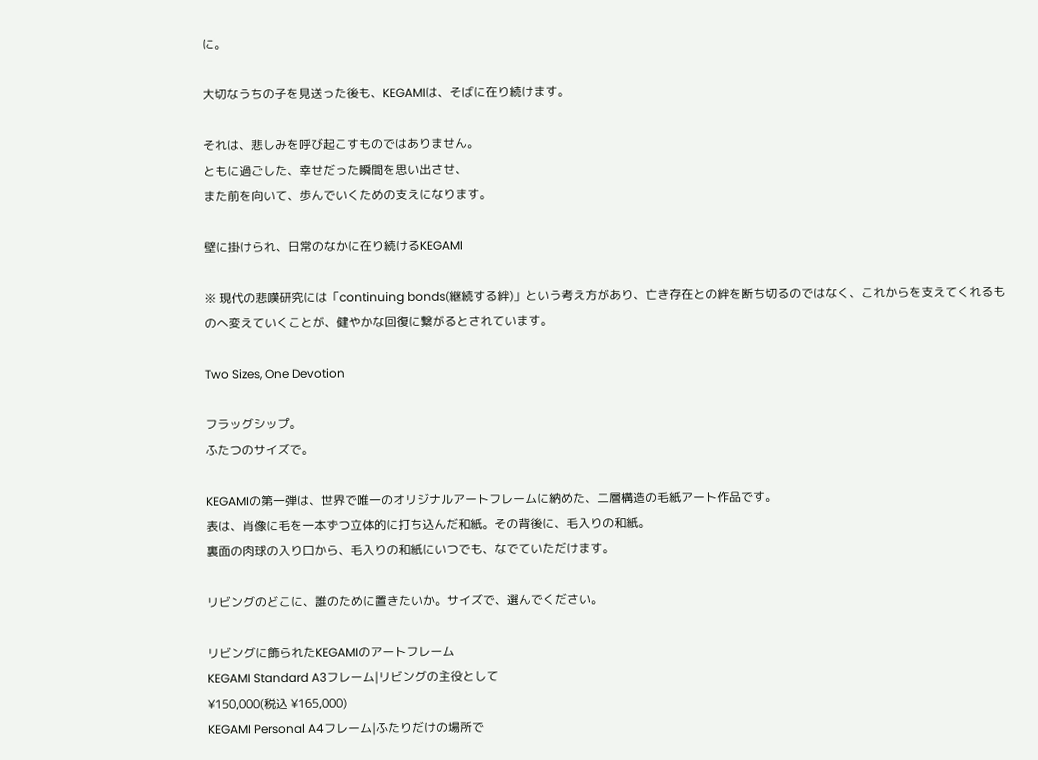に。

大切なうちの子を見送った後も、KEGAMIは、そばに在り続けます。

それは、悲しみを呼び起こすものではありません。
ともに過ごした、幸せだった瞬間を思い出させ、
また前を向いて、歩んでいくための支えになります。

壁に掛けられ、日常のなかに在り続けるKEGAMI

※ 現代の悲嘆研究には「continuing bonds(継続する絆)」という考え方があり、亡き存在との絆を断ち切るのではなく、これからを支えてくれるものへ変えていくことが、健やかな回復に繋がるとされています。

Two Sizes, One Devotion

フラッグシップ。
ふたつのサイズで。

KEGAMIの第一弾は、世界で唯一のオリジナルアートフレームに納めた、二層構造の毛紙アート作品です。
表は、肖像に毛を一本ずつ立体的に打ち込んだ和紙。その背後に、毛入りの和紙。
裏面の肉球の入り口から、毛入りの和紙にいつでも、なでていただけます。

リビングのどこに、誰のために置きたいか。サイズで、選んでください。

リビングに飾られたKEGAMIのアートフレーム
KEGAMI Standard A3フレーム|リビングの主役として
¥150,000(税込 ¥165,000)
KEGAMI Personal A4フレーム|ふたりだけの場所で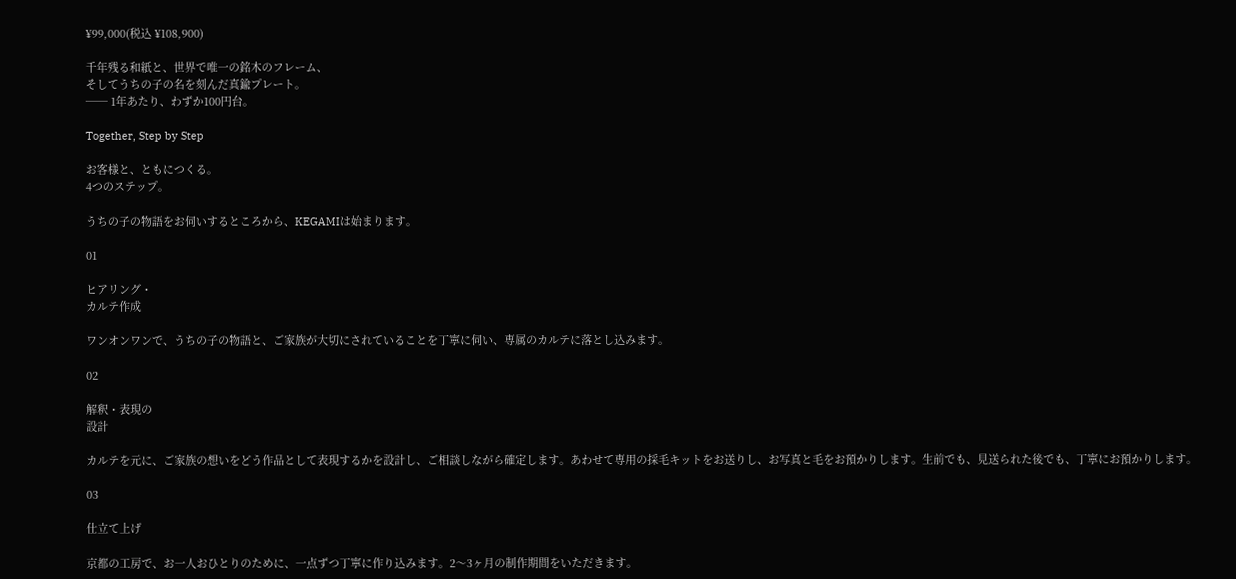¥99,000(税込 ¥108,900)

千年残る和紙と、世界で唯一の銘木のフレーム、
そしてうちの子の名を刻んだ真鍮プレート。
── 1年あたり、わずか100円台。

Together, Step by Step

お客様と、ともにつくる。
4つのステップ。

うちの子の物語をお伺いするところから、KEGAMIは始まります。

01

ヒアリング・
カルテ作成

ワンオンワンで、うちの子の物語と、ご家族が大切にされていることを丁寧に伺い、専属のカルテに落とし込みます。

02

解釈・表現の
設計

カルテを元に、ご家族の想いをどう作品として表現するかを設計し、ご相談しながら確定します。あわせて専用の採毛キットをお送りし、お写真と毛をお預かりします。生前でも、見送られた後でも、丁寧にお預かりします。

03

仕立て上げ

京都の工房で、お一人おひとりのために、一点ずつ丁寧に作り込みます。2〜3ヶ月の制作期間をいただきます。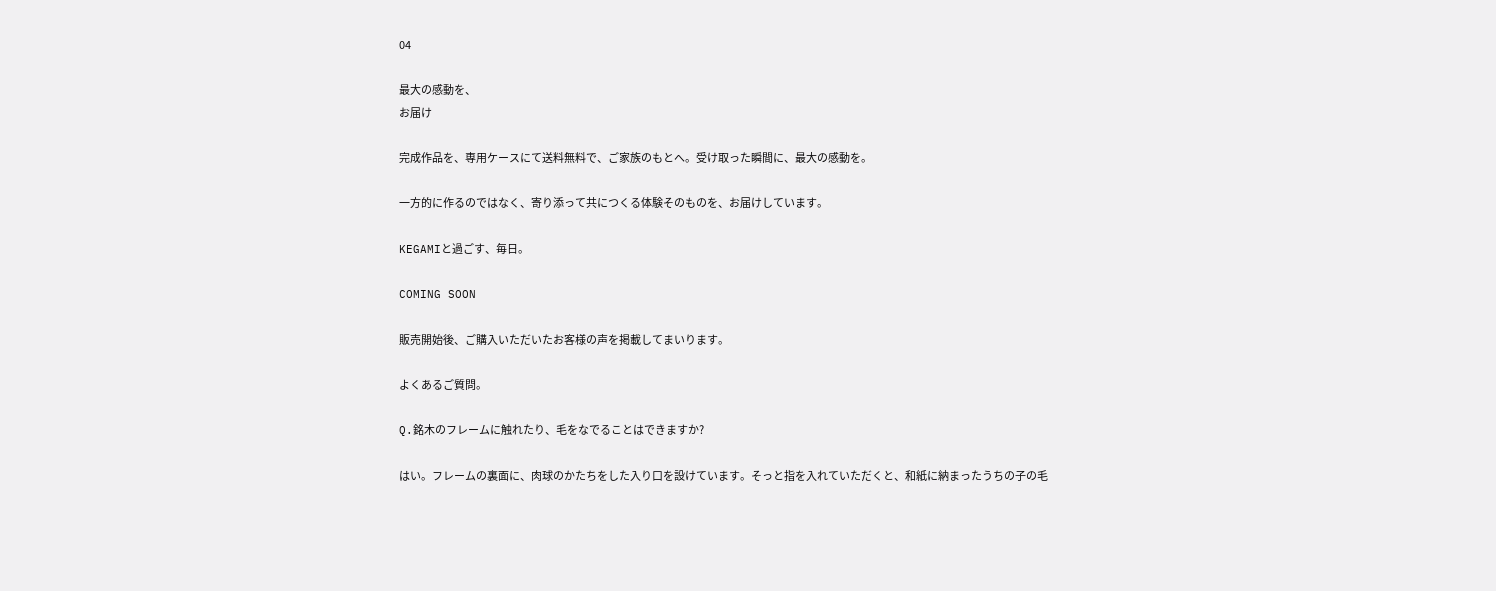04

最大の感動を、
お届け

完成作品を、専用ケースにて送料無料で、ご家族のもとへ。受け取った瞬間に、最大の感動を。

一方的に作るのではなく、寄り添って共につくる体験そのものを、お届けしています。

KEGAMIと過ごす、毎日。

COMING SOON

販売開始後、ご購入いただいたお客様の声を掲載してまいります。

よくあるご質問。

Q.銘木のフレームに触れたり、毛をなでることはできますか?

はい。フレームの裏面に、肉球のかたちをした入り口を設けています。そっと指を入れていただくと、和紙に納まったうちの子の毛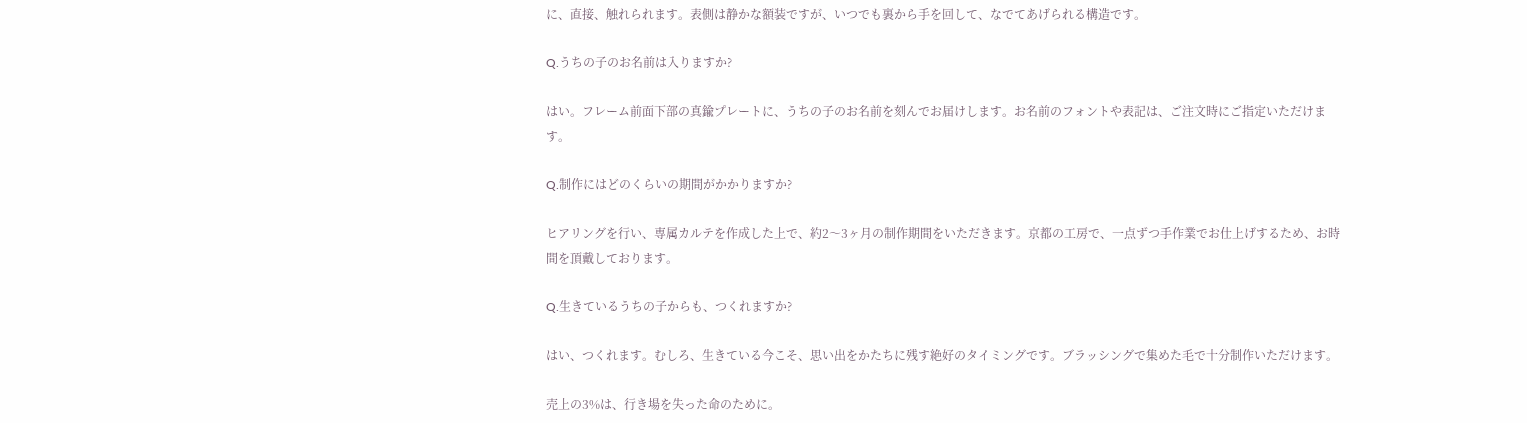に、直接、触れられます。表側は静かな額装ですが、いつでも裏から手を回して、なでてあげられる構造です。

Q.うちの子のお名前は入りますか?

はい。フレーム前面下部の真鍮プレートに、うちの子のお名前を刻んでお届けします。お名前のフォントや表記は、ご注文時にご指定いただけます。

Q.制作にはどのくらいの期間がかかりますか?

ヒアリングを行い、専属カルテを作成した上で、約2〜3ヶ月の制作期間をいただきます。京都の工房で、一点ずつ手作業でお仕上げするため、お時間を頂戴しております。

Q.生きているうちの子からも、つくれますか?

はい、つくれます。むしろ、生きている今こそ、思い出をかたちに残す絶好のタイミングです。ブラッシングで集めた毛で十分制作いただけます。

売上の3%は、行き場を失った命のために。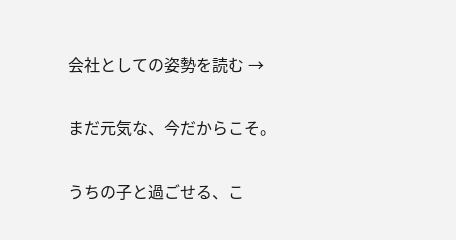会社としての姿勢を読む →

まだ元気な、今だからこそ。

うちの子と過ごせる、こ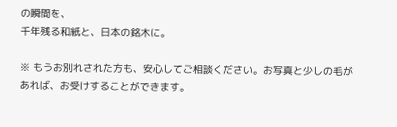の瞬間を、
千年残る和紙と、日本の銘木に。

※ もうお別れされた方も、安心してご相談ください。お写真と少しの毛があれば、お受けすることができます。